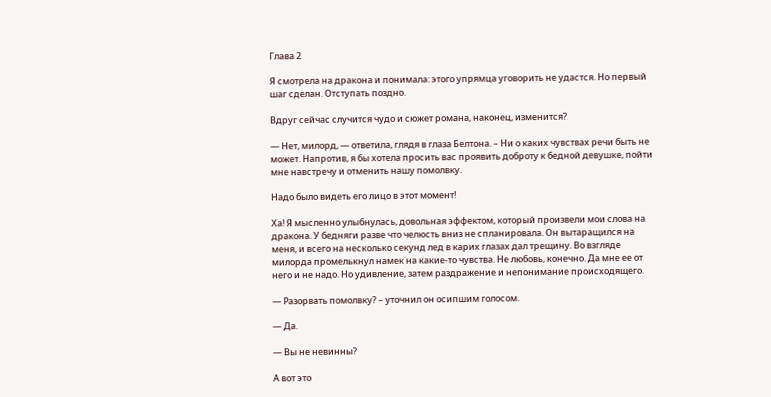Глава 2

Я смотрела на дракона и понимала: этого упрямца уговорить не удастся. Но первый шаг сделан. Отступать поздно.

Вдруг сейчас случится чудо и сюжет романа, наконец, изменится?

— Нет, милорд, — ответила, глядя в глаза Белтона. – Ни о каких чувствах речи быть не может. Напротив, я бы хотела просить вас проявить доброту к бедной девушке, пойти мне навстречу и отменить нашу помолвку.

Надо было видеть его лицо в этот момент!

Ха! Я мысленно улыбнулась, довольная эффектом, который произвели мои слова на дракона. У бедняги разве что челюсть вниз не спланировала. Он вытаращился на меня, и всего на несколько секунд лед в карих глазах дал трещину. Во взгляде милорда промелькнул намек на какие-то чувства. Не любовь, конечно. Да мне ее от него и не надо. Но удивление, затем раздражение и непонимание происходящего.

— Разорвать помолвку? – уточнил он осипшим голосом.

— Да.

— Вы не невинны?

А вот это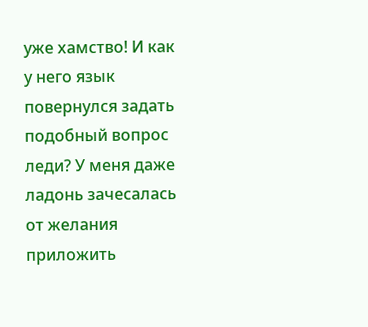уже хамство! И как у него язык повернулся задать подобный вопрос леди? У меня даже ладонь зачесалась от желания приложить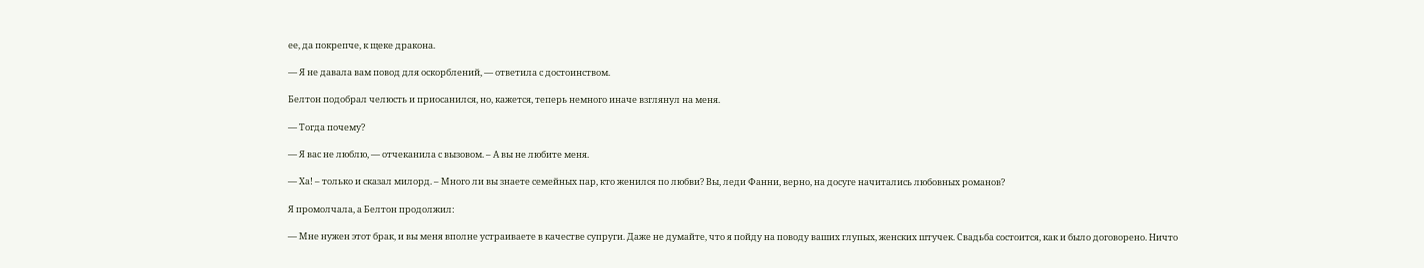ее, да покрепче, к щеке дракона.

— Я не давала вам повод для оскорблений, — ответила с достоинством.

Белтон подобрал челюсть и приосанился, но, кажется, теперь немного иначе взглянул на меня.

— Тогда почему?

— Я вас не люблю, — отчеканила с вызовом. – А вы не любите меня.

— Ха! – только и сказал милорд. – Много ли вы знаете семейных пар, кто женился по любви? Вы, леди Фанни, верно, на досуге начитались любовных романов?

Я промолчала, а Белтон продолжил:

— Мне нужен этот брак, и вы меня вполне устраиваете в качестве супруги. Даже не думайте, что я пойду на поводу ваших глупых, женских штучек. Свадьба состоится, как и было договорено. Ничто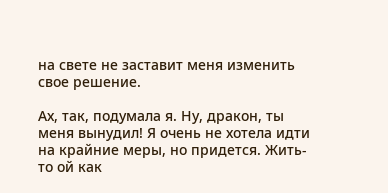на свете не заставит меня изменить свое решение.

Ах, так, подумала я. Ну, дракон, ты меня вынудил! Я очень не хотела идти на крайние меры, но придется. Жить-то ой как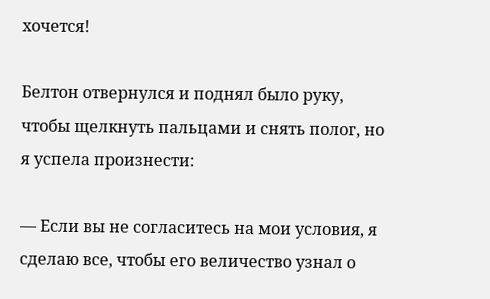хочется!

Белтон отвернулся и поднял было руку, чтобы щелкнуть пальцами и снять полог, но я успела произнести:

— Если вы не согласитесь на мои условия, я сделаю все, чтобы его величество узнал о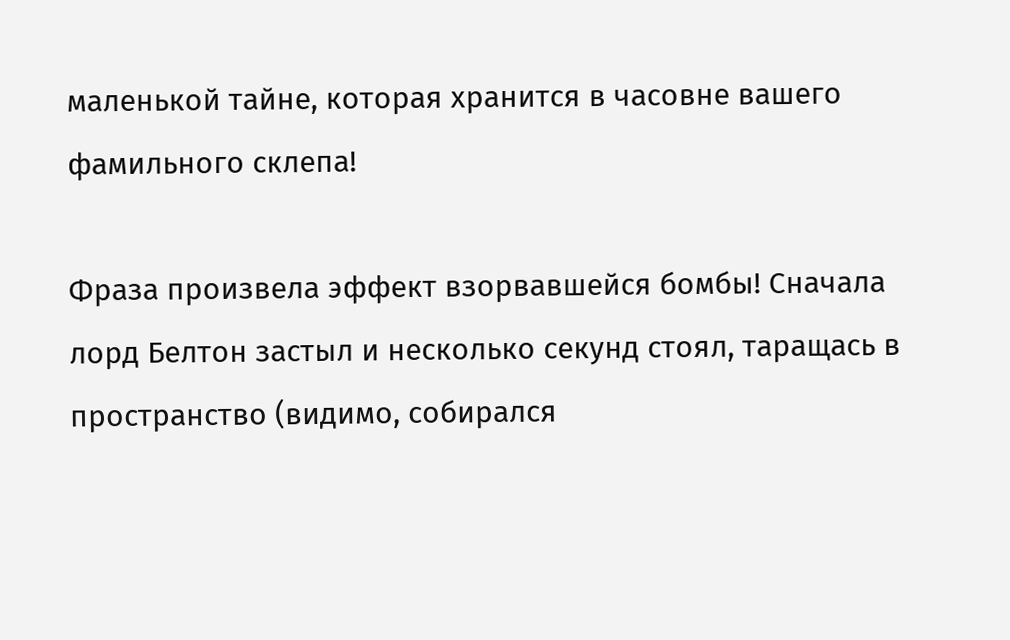маленькой тайне, которая хранится в часовне вашего фамильного склепа!

Фраза произвела эффект взорвавшейся бомбы! Сначала лорд Белтон застыл и несколько секунд стоял, таращась в пространство (видимо, собирался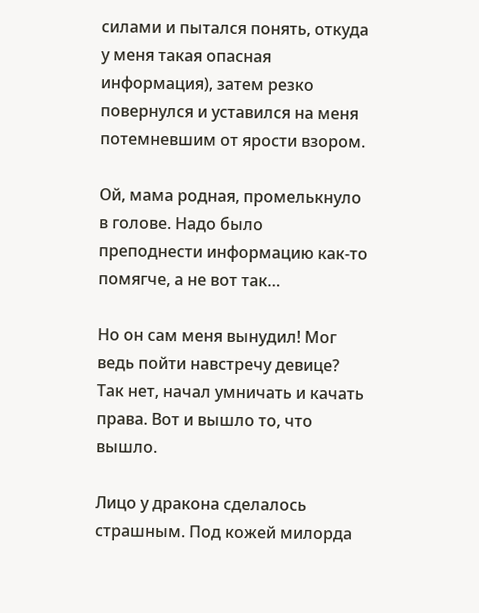силами и пытался понять, откуда у меня такая опасная информация), затем резко повернулся и уставился на меня потемневшим от ярости взором.

Ой, мама родная, промелькнуло в голове. Надо было преподнести информацию как-то помягче, а не вот так…

Но он сам меня вынудил! Мог ведь пойти навстречу девице? Так нет, начал умничать и качать права. Вот и вышло то, что вышло.

Лицо у дракона сделалось страшным. Под кожей милорда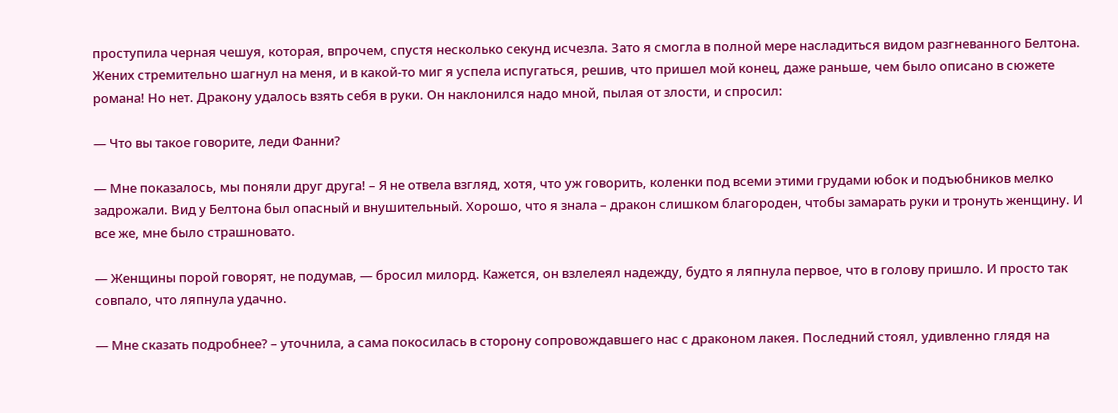проступила черная чешуя, которая, впрочем, спустя несколько секунд исчезла. Зато я смогла в полной мере насладиться видом разгневанного Белтона. Жених стремительно шагнул на меня, и в какой-то миг я успела испугаться, решив, что пришел мой конец, даже раньше, чем было описано в сюжете романа! Но нет. Дракону удалось взять себя в руки. Он наклонился надо мной, пылая от злости, и спросил:

— Что вы такое говорите, леди Фанни?

— Мне показалось, мы поняли друг друга! – Я не отвела взгляд, хотя, что уж говорить, коленки под всеми этими грудами юбок и подъюбников мелко задрожали. Вид у Белтона был опасный и внушительный. Хорошо, что я знала – дракон слишком благороден, чтобы замарать руки и тронуть женщину. И все же, мне было страшновато.

— Женщины порой говорят, не подумав, — бросил милорд. Кажется, он взлелеял надежду, будто я ляпнула первое, что в голову пришло. И просто так совпало, что ляпнула удачно.

— Мне сказать подробнее? – уточнила, а сама покосилась в сторону сопровождавшего нас с драконом лакея. Последний стоял, удивленно глядя на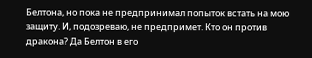Белтона, но пока не предпринимал попыток встать на мою защиту. И, подозреваю, не предпримет. Кто он против дракона? Да Белтон в его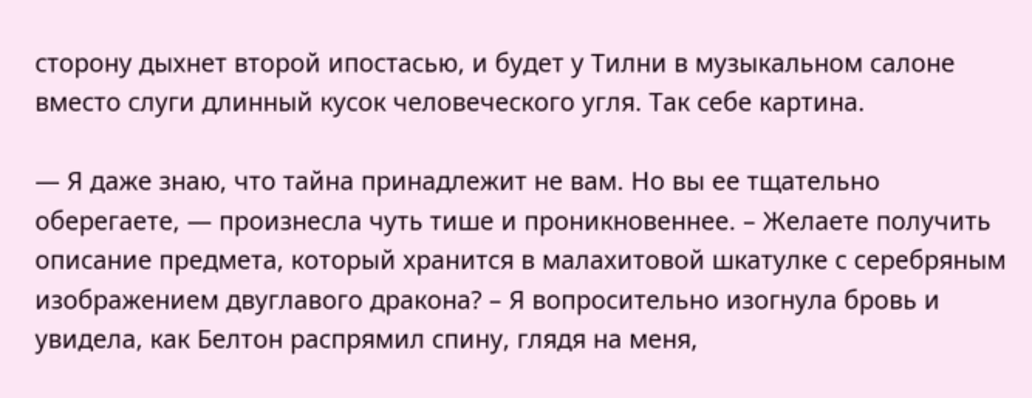сторону дыхнет второй ипостасью, и будет у Тилни в музыкальном салоне вместо слуги длинный кусок человеческого угля. Так себе картина.

— Я даже знаю, что тайна принадлежит не вам. Но вы ее тщательно оберегаете, — произнесла чуть тише и проникновеннее. – Желаете получить описание предмета, который хранится в малахитовой шкатулке с серебряным изображением двуглавого дракона? – Я вопросительно изогнула бровь и увидела, как Белтон распрямил спину, глядя на меня,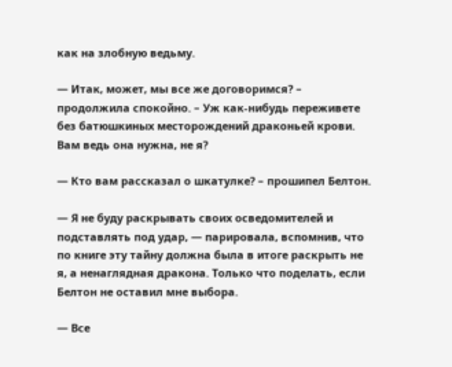как на злобную ведьму.

— Итак, может, мы все же договоримся? – продолжила спокойно. – Уж как-нибудь переживете без батюшкиных месторождений драконьей крови. Вам ведь она нужна, не я?

— Кто вам рассказал о шкатулке? – прошипел Белтон.

— Я не буду раскрывать своих осведомителей и подставлять под удар, — парировала, вспомнив, что по книге эту тайну должна была в итоге раскрыть не я, а ненаглядная дракона. Только что поделать, если Белтон не оставил мне выбора.

— Все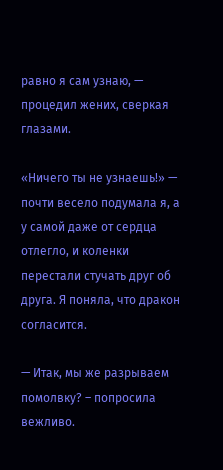равно я сам узнаю, — процедил жених, сверкая глазами.

«Ничего ты не узнаешь!» — почти весело подумала я, а у самой даже от сердца отлегло, и коленки перестали стучать друг об друга. Я поняла, что дракон согласится.

— Итак, мы же разрываем помолвку? – попросила вежливо.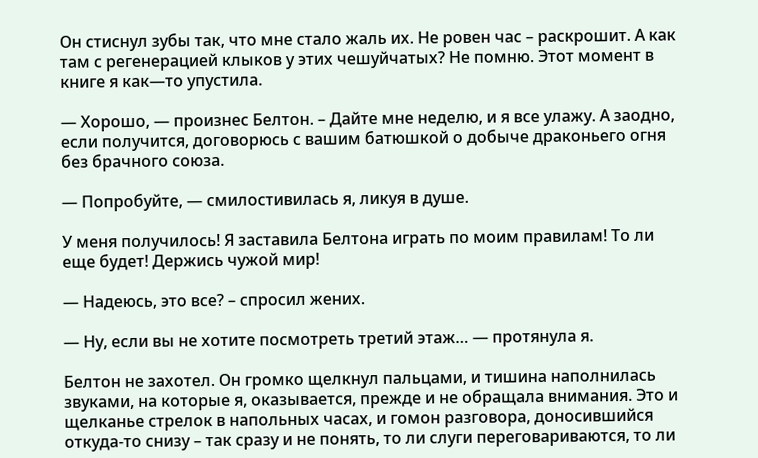Он стиснул зубы так, что мне стало жаль их. Не ровен час – раскрошит. А как там с регенерацией клыков у этих чешуйчатых? Не помню. Этот момент в книге я как—то упустила.

— Хорошо, — произнес Белтон. – Дайте мне неделю, и я все улажу. А заодно, если получится, договорюсь с вашим батюшкой о добыче драконьего огня без брачного союза.

— Попробуйте, — смилостивилась я, ликуя в душе.

У меня получилось! Я заставила Белтона играть по моим правилам! То ли еще будет! Держись чужой мир!

— Надеюсь, это все? – спросил жених.

— Ну, если вы не хотите посмотреть третий этаж… — протянула я.

Белтон не захотел. Он громко щелкнул пальцами, и тишина наполнилась звуками, на которые я, оказывается, прежде и не обращала внимания. Это и щелканье стрелок в напольных часах, и гомон разговора, доносившийся откуда-то снизу – так сразу и не понять, то ли слуги переговариваются, то ли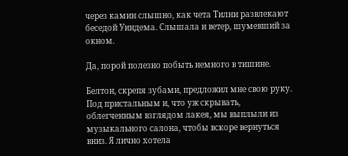через камин слышно, как чета Тилни развлекают беседой Уиндема. Слышала и ветер, шумевший за окном.

Да, порой полезно побыть немного в тишине.

Белтон, скрепя зубами, предложил мне свою руку. Под пристальным и, что уж скрывать, облегченным взглядом лакея, мы выплыли из музыкального салона, чтобы вскоре вернуться вниз. Я лично хотела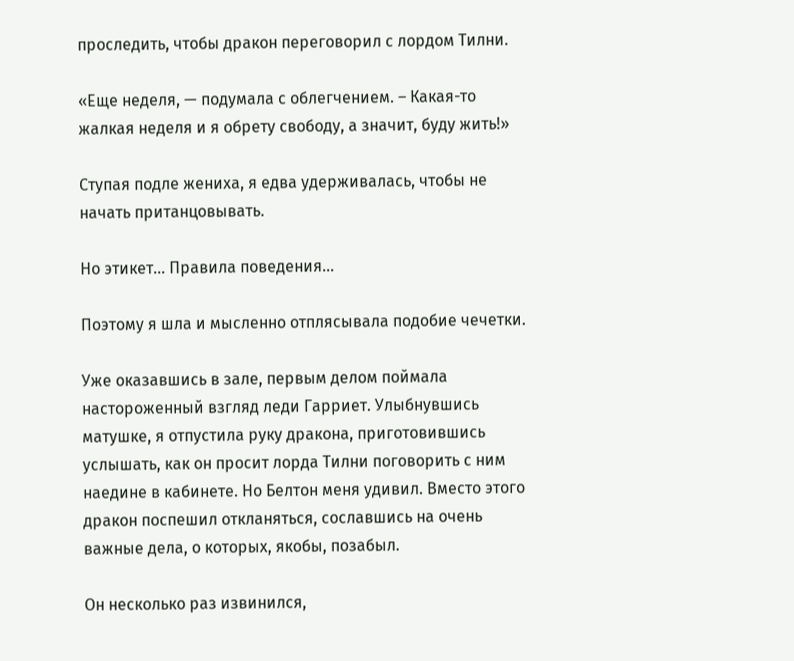проследить, чтобы дракон переговорил с лордом Тилни.

«Еще неделя, — подумала с облегчением. – Какая-то жалкая неделя и я обрету свободу, а значит, буду жить!»

Ступая подле жениха, я едва удерживалась, чтобы не начать пританцовывать.

Но этикет… Правила поведения…

Поэтому я шла и мысленно отплясывала подобие чечетки.

Уже оказавшись в зале, первым делом поймала настороженный взгляд леди Гарриет. Улыбнувшись матушке, я отпустила руку дракона, приготовившись услышать, как он просит лорда Тилни поговорить с ним наедине в кабинете. Но Белтон меня удивил. Вместо этого дракон поспешил откланяться, сославшись на очень важные дела, о которых, якобы, позабыл.

Он несколько раз извинился,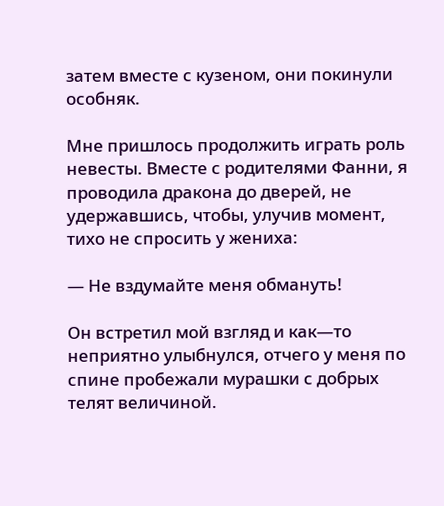затем вместе с кузеном, они покинули особняк.

Мне пришлось продолжить играть роль невесты. Вместе с родителями Фанни, я проводила дракона до дверей, не удержавшись, чтобы, улучив момент, тихо не спросить у жениха:

— Не вздумайте меня обмануть!

Он встретил мой взгляд и как—то неприятно улыбнулся, отчего у меня по спине пробежали мурашки с добрых телят величиной.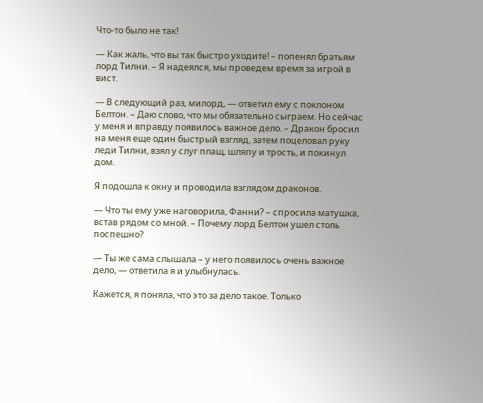Что-то было не так!

— Как жаль, что вы так быстро уходите! – попенял братьям лорд Тилни. – Я надеялся, мы проведем время за игрой в вист.

— В следующий раз, милорд, — ответил ему с поклоном Белтон. – Даю слово, что мы обязательно сыграем. Но сейчас у меня и вправду появилось важное дело. – Дракон бросил на меня еще один быстрый взгляд, затем поцеловал руку леди Тилни, взял у слуг плащ, шляпу и трость, и покинул дом.

Я подошла к окну и проводила взглядом драконов.

— Что ты ему уже наговорила, Фанни? – спросила матушка, встав рядом со мной. – Почему лорд Белтон ушел столь поспешно?

— Ты же сама слышала – у него появилось очень важное дело, — ответила я и улыбнулась.

Кажется, я поняла, что это за дело такое. Только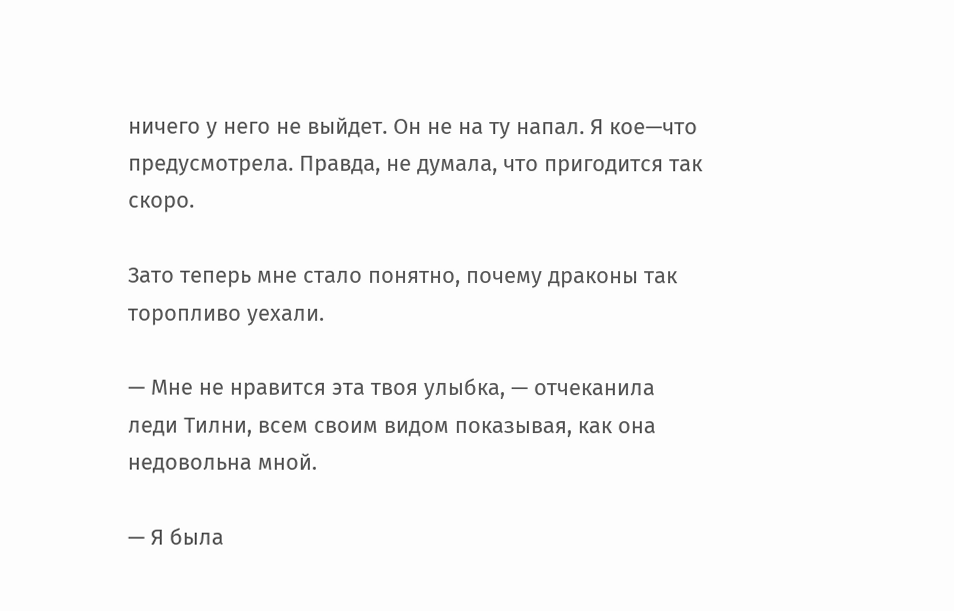ничего у него не выйдет. Он не на ту напал. Я кое—что предусмотрела. Правда, не думала, что пригодится так скоро.

Зато теперь мне стало понятно, почему драконы так торопливо уехали.

— Мне не нравится эта твоя улыбка, — отчеканила леди Тилни, всем своим видом показывая, как она недовольна мной.

— Я была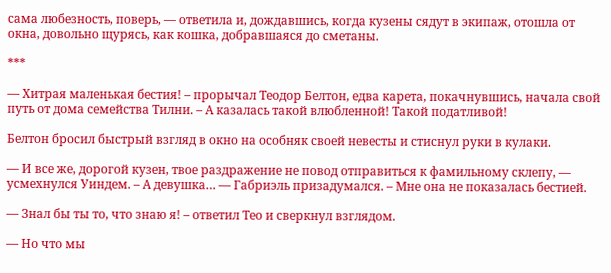сама любезность, поверь, — ответила и, дождавшись, когда кузены сядут в экипаж, отошла от окна, довольно щурясь, как кошка, добравшаяся до сметаны.

***

— Хитрая маленькая бестия! – прорычал Теодор Белтон, едва карета, покачнувшись, начала свой путь от дома семейства Тилни. – А казалась такой влюбленной! Такой податливой!

Белтон бросил быстрый взгляд в окно на особняк своей невесты и стиснул руки в кулаки.

— И все же, дорогой кузен, твое раздражение не повод отправиться к фамильному склепу, — усмехнулся Уиндем. – А девушка… — Габриэль призадумался. – Мне она не показалась бестией.

— Знал бы ты то, что знаю я! – ответил Тео и сверкнул взглядом.

— Но что мы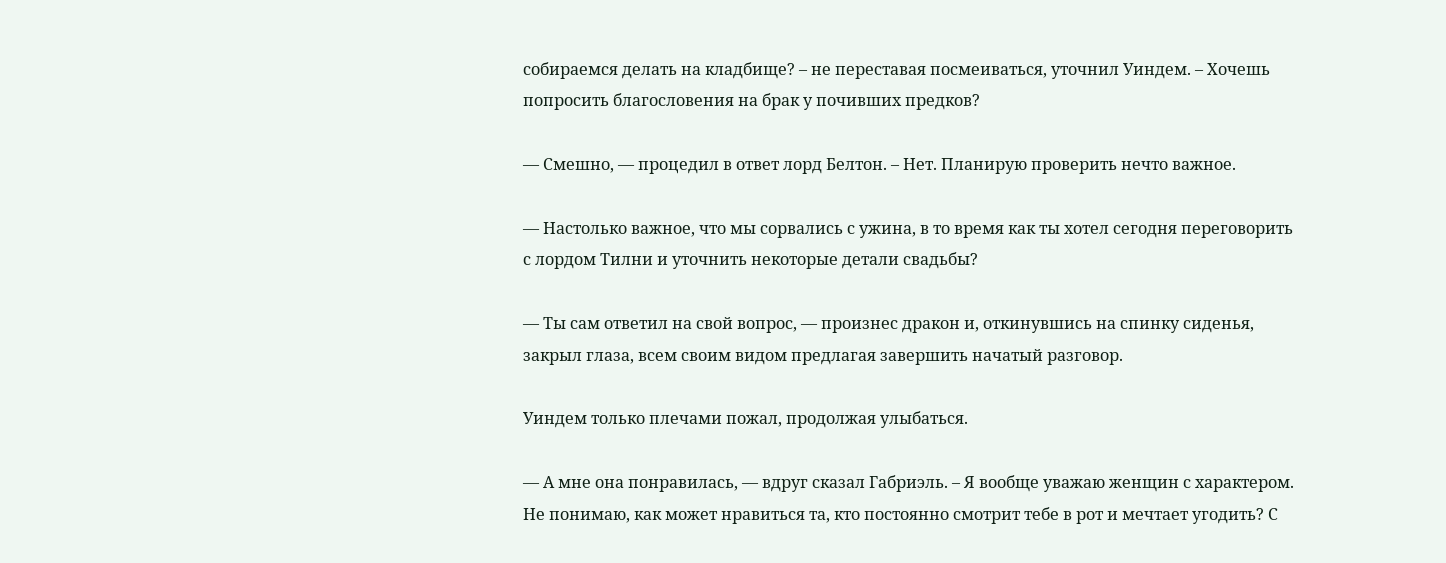собираемся делать на кладбище? – не переставая посмеиваться, уточнил Уиндем. – Хочешь попросить благословения на брак у почивших предков?

— Смешно, — процедил в ответ лорд Белтон. – Нет. Планирую проверить нечто важное.

— Настолько важное, что мы сорвались с ужина, в то время как ты хотел сегодня переговорить с лордом Тилни и уточнить некоторые детали свадьбы?

— Ты сам ответил на свой вопрос, — произнес дракон и, откинувшись на спинку сиденья, закрыл глаза, всем своим видом предлагая завершить начатый разговор.

Уиндем только плечами пожал, продолжая улыбаться.

— А мне она понравилась, — вдруг сказал Габриэль. – Я вообще уважаю женщин с характером. Не понимаю, как может нравиться та, кто постоянно смотрит тебе в рот и мечтает угодить? С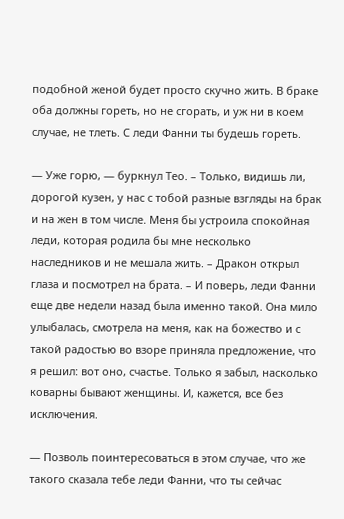подобной женой будет просто скучно жить. В браке оба должны гореть, но не сгорать, и уж ни в коем случае, не тлеть. С леди Фанни ты будешь гореть.

— Уже горю, — буркнул Тео. – Только, видишь ли, дорогой кузен, у нас с тобой разные взгляды на брак и на жен в том числе. Меня бы устроила спокойная леди, которая родила бы мне несколько наследников и не мешала жить. – Дракон открыл глаза и посмотрел на брата. – И поверь, леди Фанни еще две недели назад была именно такой. Она мило улыбалась, смотрела на меня, как на божество и с такой радостью во взоре приняла предложение, что я решил: вот оно, счастье. Только я забыл, насколько коварны бывают женщины. И, кажется, все без исключения.

— Позволь поинтересоваться в этом случае, что же такого сказала тебе леди Фанни, что ты сейчас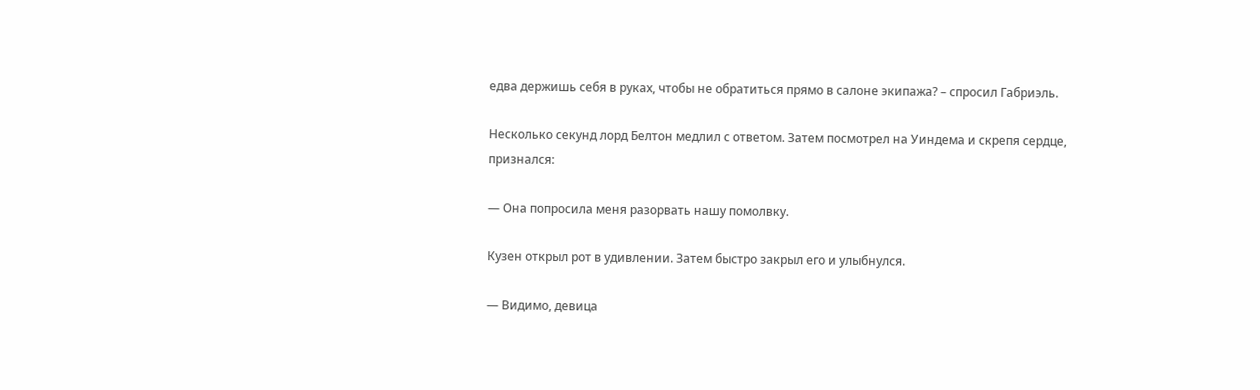едва держишь себя в руках, чтобы не обратиться прямо в салоне экипажа? – спросил Габриэль.

Несколько секунд лорд Белтон медлил с ответом. Затем посмотрел на Уиндема и скрепя сердце, признался:

— Она попросила меня разорвать нашу помолвку.

Кузен открыл рот в удивлении. Затем быстро закрыл его и улыбнулся.

— Видимо, девица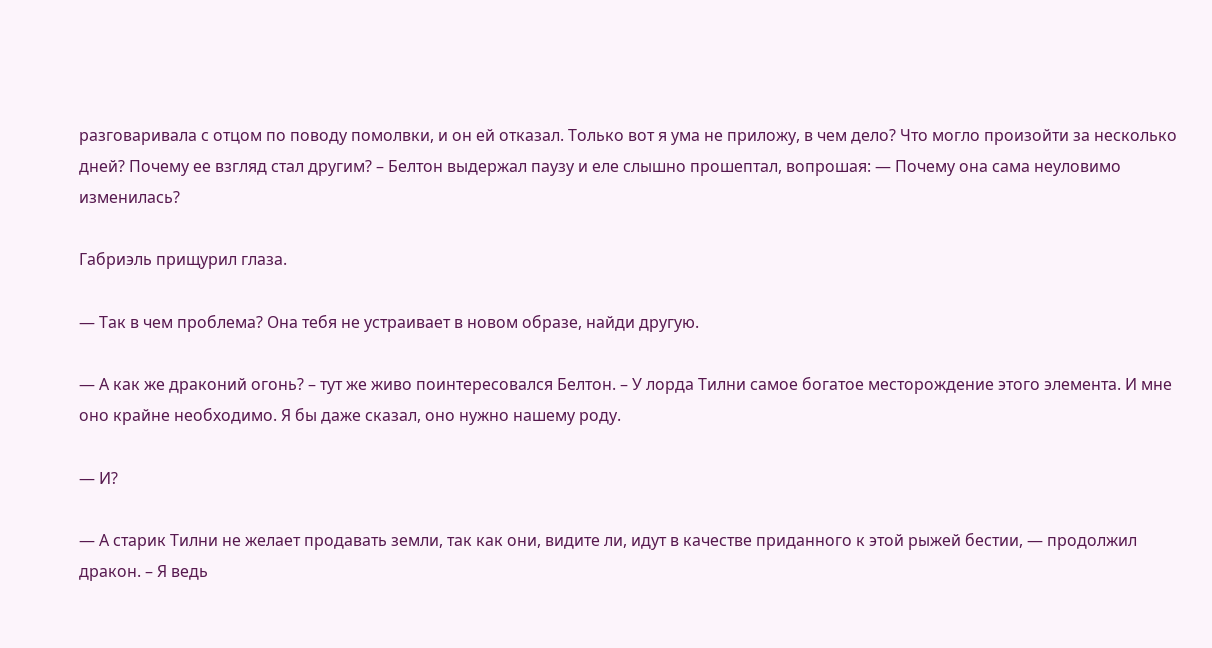разговаривала с отцом по поводу помолвки, и он ей отказал. Только вот я ума не приложу, в чем дело? Что могло произойти за несколько дней? Почему ее взгляд стал другим? – Белтон выдержал паузу и еле слышно прошептал, вопрошая: — Почему она сама неуловимо изменилась?

Габриэль прищурил глаза.

— Так в чем проблема? Она тебя не устраивает в новом образе, найди другую.

— А как же драконий огонь? – тут же живо поинтересовался Белтон. – У лорда Тилни самое богатое месторождение этого элемента. И мне оно крайне необходимо. Я бы даже сказал, оно нужно нашему роду.

— И?

— А старик Тилни не желает продавать земли, так как они, видите ли, идут в качестве приданного к этой рыжей бестии, — продолжил дракон. – Я ведь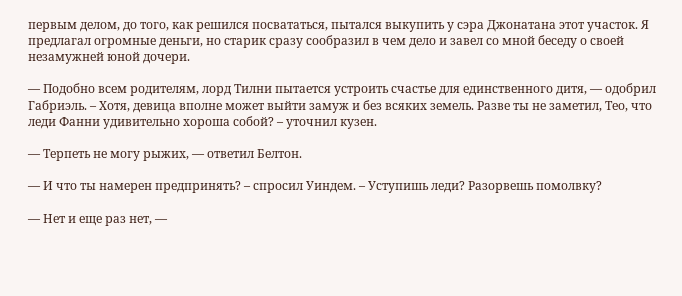первым делом, до того, как решился посвататься, пытался выкупить у сэра Джонатана этот участок. Я предлагал огромные деньги, но старик сразу сообразил в чем дело и завел со мной беседу о своей незамужней юной дочери.

— Подобно всем родителям, лорд Тилни пытается устроить счастье для единственного дитя, — одобрил Габриэль. – Хотя, девица вполне может выйти замуж и без всяких земель. Разве ты не заметил, Тео, что леди Фанни удивительно хороша собой? – уточнил кузен.

— Терпеть не могу рыжих, — ответил Белтон.

— И что ты намерен предпринять? – спросил Уиндем. – Уступишь леди? Разорвешь помолвку?

— Нет и еще раз нет, —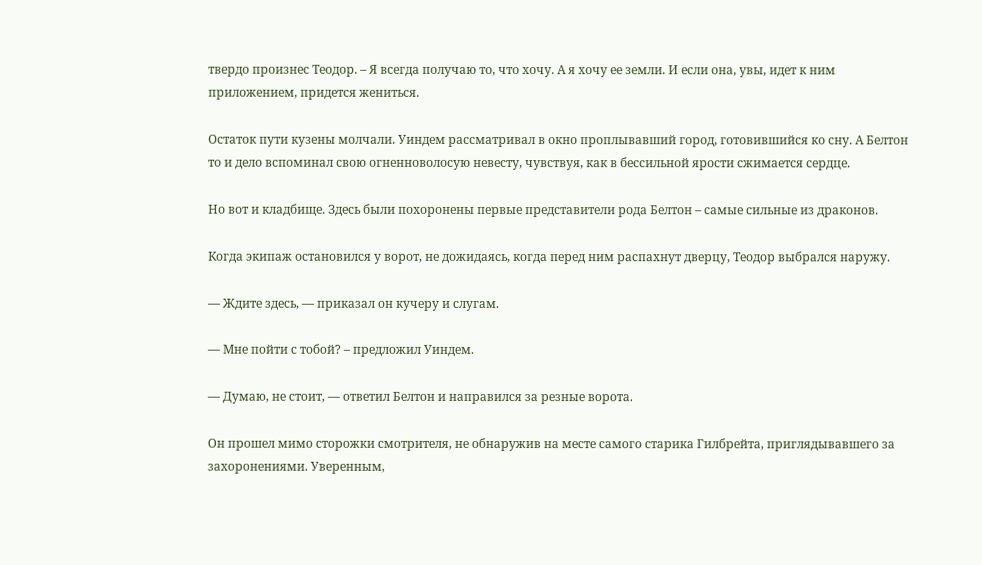твердо произнес Теодор. – Я всегда получаю то, что хочу. А я хочу ее земли. И если она, увы, идет к ним приложением, придется жениться.

Остаток пути кузены молчали. Уиндем рассматривал в окно проплывавший город, готовившийся ко сну. А Белтон то и дело вспоминал свою огненноволосую невесту, чувствуя, как в бессильной ярости сжимается сердце.

Но вот и кладбище. Здесь были похоронены первые представители рода Белтон – самые сильные из драконов.

Когда экипаж остановился у ворот, не дожидаясь, когда перед ним распахнут дверцу, Теодор выбрался наружу.

— Ждите здесь, — приказал он кучеру и слугам.

— Мне пойти с тобой? – предложил Уиндем.

— Думаю, не стоит, — ответил Белтон и направился за резные ворота.

Он прошел мимо сторожки смотрителя, не обнаружив на месте самого старика Гилбрейта, приглядывавшего за захоронениями. Уверенным,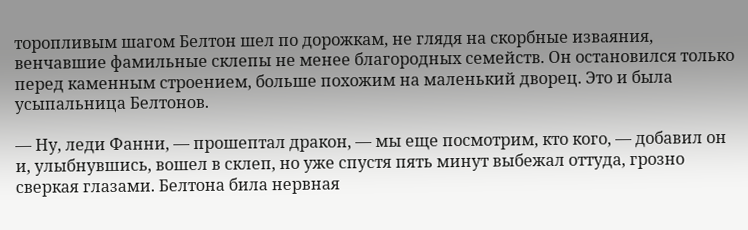торопливым шагом Белтон шел по дорожкам, не глядя на скорбные изваяния, венчавшие фамильные склепы не менее благородных семейств. Он остановился только перед каменным строением, больше похожим на маленький дворец. Это и была усыпальница Белтонов.

— Ну, леди Фанни, — прошептал дракон, — мы еще посмотрим, кто кого, — добавил он и, улыбнувшись, вошел в склеп, но уже спустя пять минут выбежал оттуда, грозно сверкая глазами. Белтона била нервная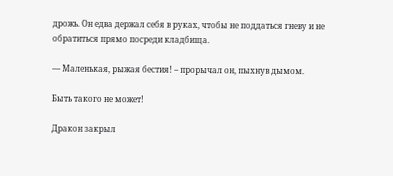дрожь. Он едва держал себя в руках, чтобы не поддаться гневу и не обратиться прямо посреди кладбища.

— Маленькая, рыжая бестия! – прорычал он, пыхнув дымом.

Быть такого не может!

Дракон закрыл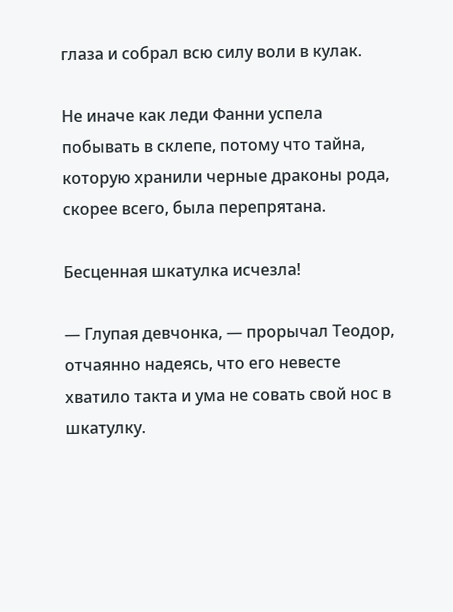глаза и собрал всю силу воли в кулак.

Не иначе как леди Фанни успела побывать в склепе, потому что тайна, которую хранили черные драконы рода, скорее всего, была перепрятана.

Бесценная шкатулка исчезла!

— Глупая девчонка, — прорычал Теодор, отчаянно надеясь, что его невесте хватило такта и ума не совать свой нос в шкатулку.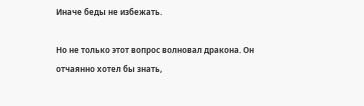Иначе беды не избежать.

Но не только этот вопрос волновал дракона. Он отчаянно хотел бы знать,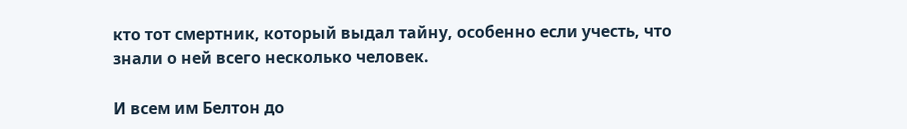кто тот смертник, который выдал тайну, особенно если учесть, что знали о ней всего несколько человек.

И всем им Белтон до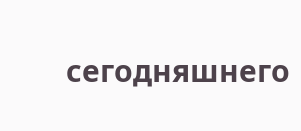сегодняшнего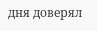дня доверял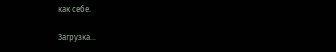как себе.

Загрузка...